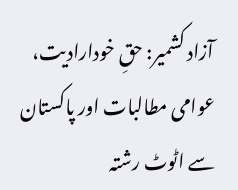آزاد کشمیر: حقِ خودارادیت، عوامی مطالبات اور پاکستان سے اٹوٹ رشتہ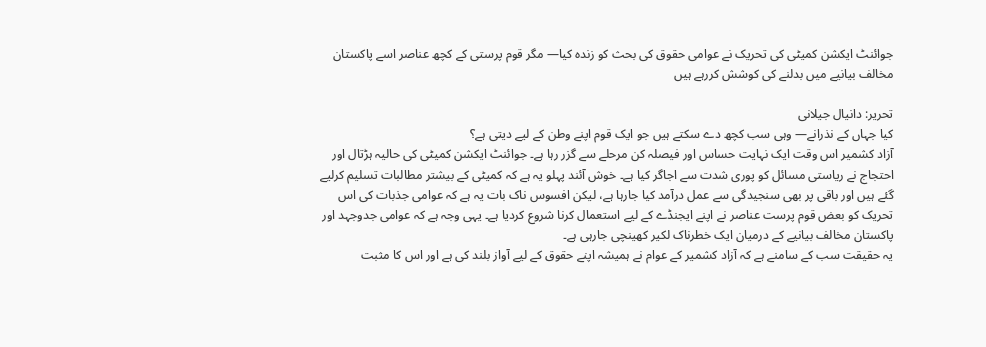جوائنٹ ایکشن کمیٹی کی تحریک نے عوامی حقوق کی بحث کو زندہ کیا— مگر قوم پرستی کے کچھ عناصر اسے پاکستان مخالف بیانیے میں بدلنے کی کوشش کررہے ہیں

تحریر: دانیال جیلانی
کیا جہاں کے نذرانے— وہی سب کچھ دے سکتے ہیں جو ایک قوم اپنے وطن کے لیے دیتی ہے؟
آزاد کشمیر اس وقت ایک نہایت حساس اور فیصلہ کن مرحلے سے گزر رہا ہے۔ جوائنٹ ایکشن کمیٹی کی حالیہ ہڑتال اور احتجاج نے ریاستی مسائل کو پوری شدت سے اجاگر کیا ہے۔ خوش آئند پہلو یہ ہے کہ کمیٹی کے بیشتر مطالبات تسلیم کرلیے گئے ہیں اور باقی پر بھی سنجیدگی سے عمل درآمد کیا جارہا ہے، لیکن افسوس ناک بات یہ ہے کہ عوامی جذبات کی اس تحریک کو بعض قوم پرست عناصر نے اپنے ایجنڈے کے لیے استعمال کرنا شروع کردیا ہے۔ یہی وجہ ہے کہ عوامی جدوجہد اور پاکستان مخالف بیانیے کے درمیان ایک خطرناک لکیر کھینچی جارہی ہے۔
یہ حقیقت سب کے سامنے ہے کہ آزاد کشمیر کے عوام نے ہمیشہ اپنے حقوق کے لیے آواز بلند کی ہے اور اس کا مثبت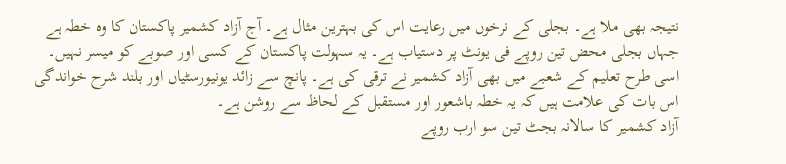نتیجہ بھی ملا ہے۔ بجلی کے نرخوں میں رعایت اس کی بہترین مثال ہے۔ آج آزاد کشمیر پاکستان کا وہ خطہ ہے جہاں بجلی محض تین روپے فی یونٹ پر دستیاب ہے۔ یہ سہولت پاکستان کے کسی اور صوبے کو میسر نہیں۔
اسی طرح تعلیم کے شعبے میں بھی آزاد کشمیر نے ترقی کی ہے۔ پانچ سے زائد یونیورسٹیاں اور بلند شرح خواندگی اس بات کی علامت ہیں کہ یہ خطہ باشعور اور مستقبل کے لحاظ سے روشن ہے۔
آزاد کشمیر کا سالانہ بجٹ تین سو ارب روپے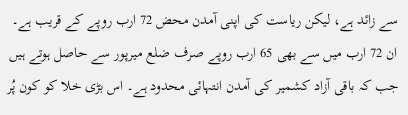سے زائد ہے، لیکن ریاست کی اپنی آمدن محض 72 ارب روپے کے قریب ہے۔ ان 72 ارب میں سے بھی 65 ارب روپے صرف ضلع میرپور سے حاصل ہوتے ہیں جب کہ باقی آزاد کشمیر کی آمدن انتہائی محدود ہے۔ اس بڑی خلا کو کون پُر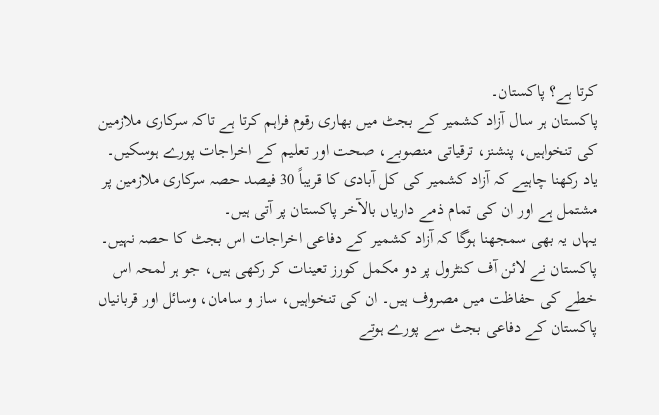کرتا ہے؟ پاکستان۔
پاکستان ہر سال آزاد کشمیر کے بجٹ میں بھاری رقوم فراہم کرتا ہے تاکہ سرکاری ملازمین کی تنخواہیں، پنشنز، ترقیاتی منصوبے، صحت اور تعلیم کے اخراجات پورے ہوسکیں۔ یاد رکھنا چاہیے کہ آزاد کشمیر کی کل آبادی کا قریباً 30 فیصد حصہ سرکاری ملازمین پر مشتمل ہے اور ان کی تمام ذمے داریاں بالآخر پاکستان پر آتی ہیں۔
یہاں یہ بھی سمجھنا ہوگا کہ آزاد کشمیر کے دفاعی اخراجات اس بجٹ کا حصہ نہیں۔ پاکستان نے لائن آف کنٹرول پر دو مکمل کورز تعینات کر رکھی ہیں، جو ہر لمحہ اس خطے کی حفاظت میں مصروف ہیں۔ ان کی تنخواہیں، ساز و سامان، وسائل اور قربانیاں پاکستان کے دفاعی بجٹ سے پورے ہوتے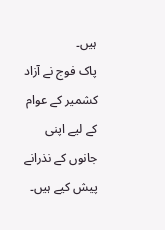ہیں۔
پاک فوج نے آزاد کشمیر کے عوام کے لیے اپنی جانوں کے نذرانے پیش کیے ہیں۔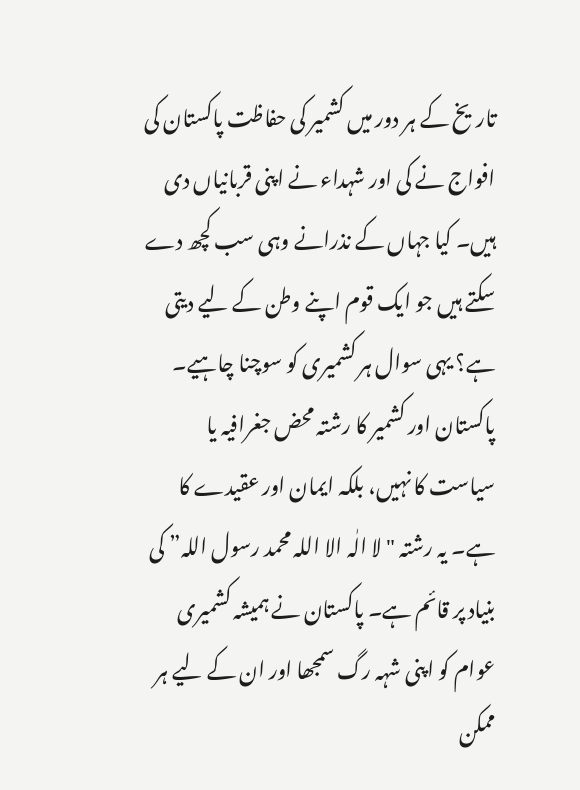تاریخ کے ہر دور میں کشمیر کی حفاظت پاکستان کی افواج نے کی اور شہداء نے اپنی قربانیاں دی ہیں۔ کیا جہاں کے نذرانے وہی سب کچھ دے سکتے ہیں جو ایک قوم اپنے وطن کے لیے دیتی ہے؟ یہی سوال ہر کشمیری کو سوچنا چاہیے۔
پاکستان اور کشمیر کا رشتہ محض جغرافیہ یا سیاست کا نہیں، بلکہ ایمان اور عقیدے کا ہے۔ یہ رشتہ "لا الٰہ الا اللہ محمد رسول اللہ” کی بنیاد پر قائم ہے۔ پاکستان نے ہمیشہ کشمیری عوام کو اپنی شہہ رگ سمجھا اور ان کے لیے ہر ممکن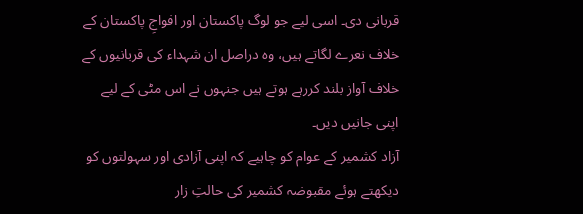قربانی دی۔ اسی لیے جو لوگ پاکستان اور افواجِ پاکستان کے خلاف نعرے لگاتے ہیں، وہ دراصل ان شہداء کی قربانیوں کے خلاف آواز بلند کررہے ہوتے ہیں جنہوں نے اس مٹی کے لیے اپنی جانیں دیں۔
آزاد کشمیر کے عوام کو چاہیے کہ اپنی آزادی اور سہولتوں کو دیکھتے ہوئے مقبوضہ کشمیر کی حالتِ زار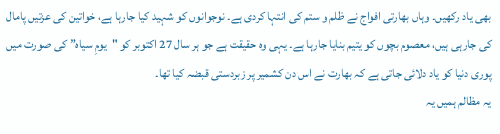بھی یاد رکھیں۔ وہاں بھارتی افواج نے ظلم و ستم کی انتہا کردی ہے۔ نوجوانوں کو شہید کیا جارہا ہے، خواتین کی عزتیں پامال کی جارہی ہیں، معصوم بچوں کو یتیم بنایا جارہا ہے۔ یہی وہ حقیقت ہے جو ہر سال 27 اکتوبر کو "یومِ سیاہ” کی صورت میں پوری دنیا کو یاد دلائی جاتی ہے کہ بھارت نے اس دن کشمیر پر زبردستی قبضہ کیا تھا۔
یہ مظالم ہمیں یہ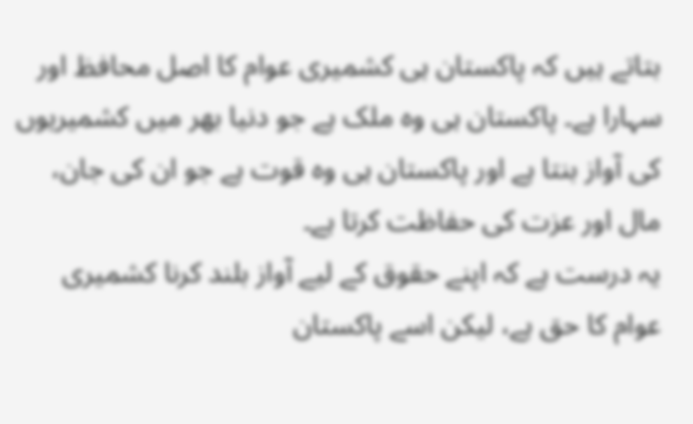بتاتے ہیں کہ پاکستان ہی کشمیری عوام کا اصل محافظ اور سہارا ہے۔ پاکستان ہی وہ ملک ہے جو دنیا بھر میں کشمیریوں کی آواز بنتا ہے اور پاکستان ہی وہ قوت ہے جو ان کی جان، مال اور عزت کی حفاظت کرتا ہے۔
یہ درست ہے کہ اپنے حقوق کے لیے آواز بلند کرنا کشمیری عوام کا حق ہے، لیکن اسے پاکستان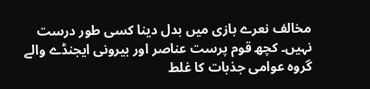مخالف نعرے بازی میں بدل دینا کسی طور درست نہیں۔ کچھ قوم پرست عناصر اور بیرونی ایجنڈے والے گروہ عوامی جذبات کا غلط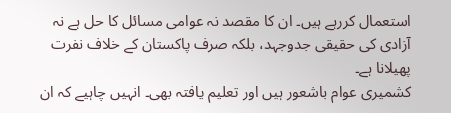استعمال کررہے ہیں۔ ان کا مقصد نہ عوامی مسائل کا حل ہے نہ آزادی کی حقیقی جدوجہد، بلکہ صرف پاکستان کے خلاف نفرت پھیلانا ہے۔
کشمیری عوام باشعور ہیں اور تعلیم یافتہ بھی۔ انہیں چاہیے کہ ان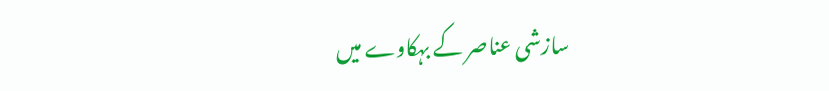سازشی عناصر کے بہکاوے میں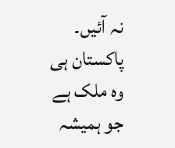نہ آئیں۔ پاکستان ہی وہ ملک ہے جو ہمیشہ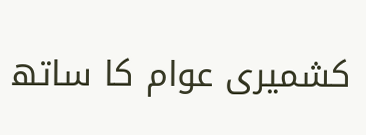کشمیری عوام کا ساتھ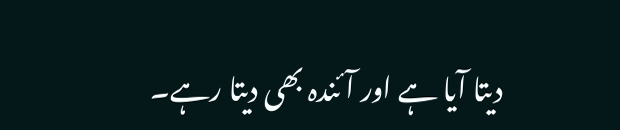دیتا آیا ہے اور آئندہ بھی دیتا رہے۔